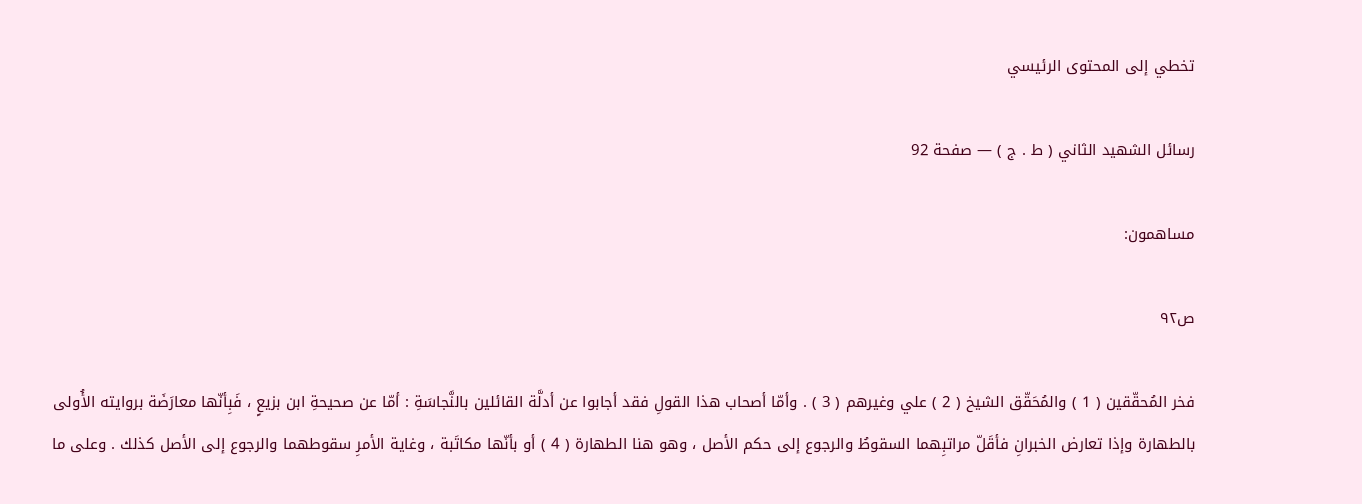تخطي إلى المحتوى الرئيسي

رسائل الشهيد الثاني ( ط . ج ) — صفحة 92

مساهمون:

ص٩٢

فخر المُحقّقين ( 1 ) والمُحَقّق الشيخ ( 2 ) علي وغيرهم ( 3 ) . وأمّا أصحاب هذا القولِ فقد أجابوا عن أدلَّة القائلين بالنَّجاسَةِ : أمّا عن صحيحةِ ابن بزيعٍ ، فَبِأنّها معارَضَة بروايته الأُولى بالطهارة وإذا تعارض الخبرانِ فأقَلّ مراتبِهما السقوطُ والرجوع إلى حكم الأصل ، وهو هنا الطهارة ( 4 ) أو بأنّها مكاتَبة ، وغاية الأمرِ سقوطهما والرجوع إلى الأصل كذلك . وعلى ما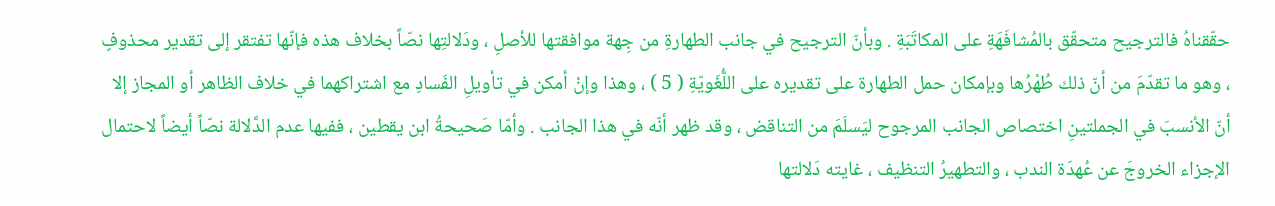حقّقناهُ فالترجيح متحقّق بالمُشافَهَةِ على المكاتَبَةِ . وبأنّ الترجيح في جانب الطهارةِ من جِهة موافقتها للأصلِ ، ودَلالتِها نصّاً بخلاف هذه فإنّها تفتقر إلى تقدير محذوفٍ ، وهو ما تقدّمَ من أنّ ذلك طُهْرُها وبإمكان حمل الطهارة على تقديره على اللُّغَويّةِ ( 5 ) ، وهذا وإنْ أمكن في تأويلِ الفَسادِ مع اشتراكهما في خلاف الظاهر أو المجاز إلا أنّ الأنسبَ في الجملتينِ اختصاص الجانب المرجوح ليَسلَمَ من التناقض ، وقد ظهر أنّه في هذا الجانب . وأمّا صَحيحةُ ابن يقطين ، ففيها عدم الدَّلالة نصّاً أيضاً لاحتمال الإجزاء الخروجَ عن عُهدَة الندب ، والتطهيرُ التنظيف ، غايته دَلالتها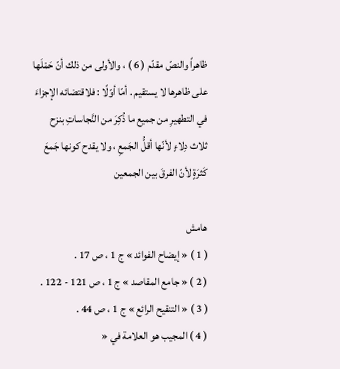ظاهراً والنصّ مقدّم ( 6 ) ، والأولى من ذلك أنّ حَمْلَها على ظاهرها لا يستقيم . أمّا أوّلًا : فلاقتضائه الإجزاءَ في التطهيرِ من جميع ما ذُكِرَ من النَّجاساتِ بنزح ثلاث دِلاءٍ لأنّها أقلُّ الجَمعِ ، ولا يقدح كونها جَمعَ كَثرَةٍ لأنّ الفرقَ بين الجمعين

هامش
( 1 ) « إيضاح الفوائد » ج 1 ، ص 17 .
( 2 ) « جامع المقاصد » ج 1 ، ص 121 - 122 .
( 3 ) « التنقيح الرائع » ج 1 ، ص 44 .
( 4 ) المجيب هو العلامة في «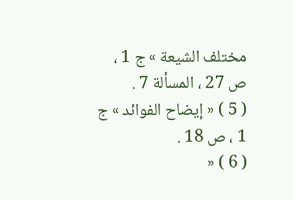مختلف الشيعة » ج 1 ، ص 27 ، المسألة 7 .
( 5 ) « إيضاح الفوائد » ج 1 ، ص 18 .
( 6 ) «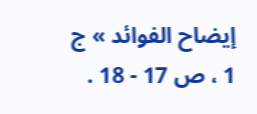إيضاح الفوائد » ج 1 ، ص 17 - 18 .